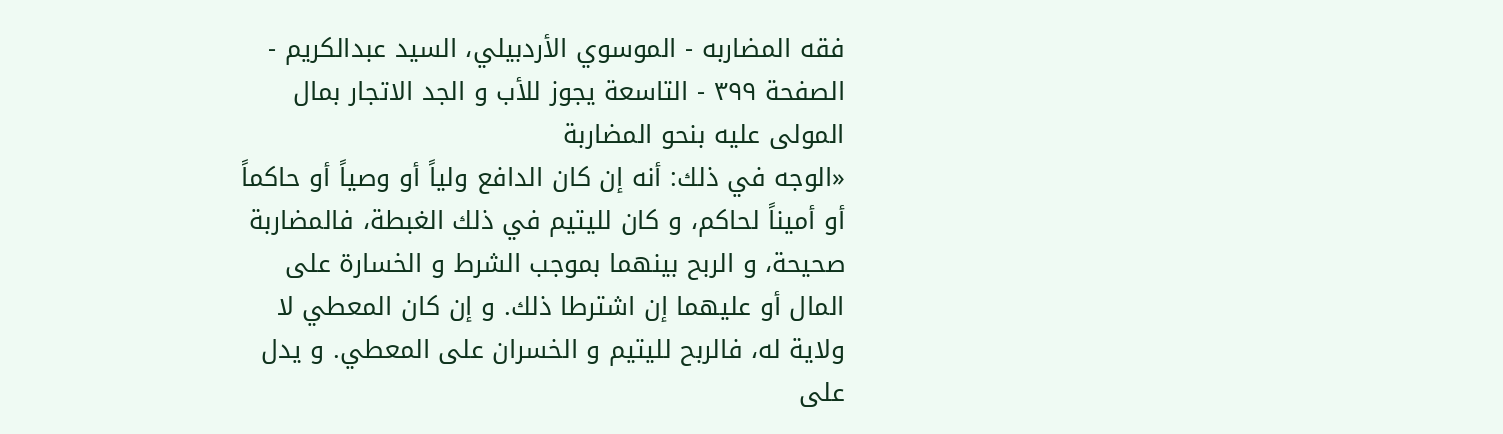فقه المضاربه - الموسوي الأردبيلي، السيد عبدالكريم - الصفحة ٣٩٩ - التاسعة يجوز للأب و الجد الاتجار بمال المولى عليه بنحو المضاربة
«الوجه في ذلك: أنه إن كان الدافع ولياً أو وصياً أو حاكماً أو أميناً لحاكم، و كان لليتيم في ذلك الغبطة، فالمضاربة صحيحة، و الربح بينهما بموجب الشرط و الخسارة على المال أو عليهما إن اشترطا ذلك. و إن كان المعطي لا ولاية له، فالربح لليتيم و الخسران على المعطي. و يدل على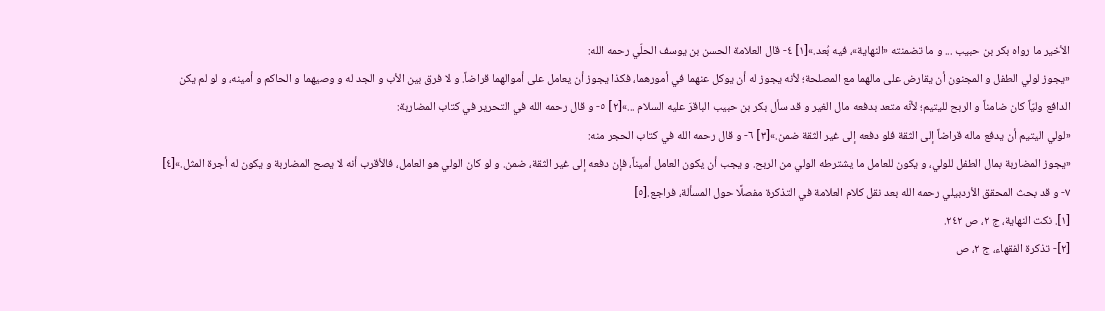الأخير ما رواه بكر بن حبيب ... و ما تضمنته «النهاية»، فيه بُعد.»[١] ٤- قال العلامة الحسن بن يوسف الحلّي رحمه الله:
«يجوز لولي الطفل و المجنون أن يقارض على مالهما مع المصلحة؛ لأنه يجوز له أن يوكل عنهما في أمورهما، فكذا يجوز أن يعامل على أموالهما قراضاً. و لا فرق بين الأب و الجد له و وصيهما و الحاكم و أمينه، و لو لم يكن الدافع وليّاً كان ضامناً و الربح لليتيم؛ لأنّه متعد بدفعه مال الغير و قد سأل بكر بن حبيب الباقرَ عليه السلام ...»[٢] ٥- و قال رحمه الله في التحرير في كتاب المضاربة:
«لولي اليتيم أن يدفع ماله قراضاً إلى الثقة فلو دفعه إلى غير الثقة ضمن.»[٣] ٦- و قال رحمه الله في كتاب الحجر منه:
«يجوز المضاربة بمال الطفل للولي، و يكون للعامل ما يشترطه الولي من الربح. و يجب أن يكون العامل أميناً، فإن دفعه إلى غير الثقة، ضمن. و لو كان الولي هو العامل، فالأقرب أنه لا يصح المضاربة و يكون له أجرة المثل.»[٤] ٧- و قد بحث المحقق الأردبيلي رحمه الله بعد نقل كلام العلامة في التذكرة مفصلًا حول المسألة، فراجع.[٥]
[١]. نكت النهاية، ج ٢، ص ٢٤٢.
[٢]- تذكرة الفقهاء، ج ٢، ص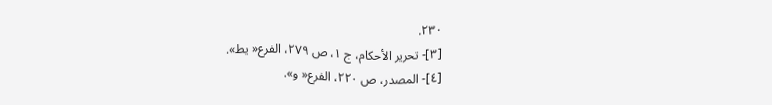٢٣٠.
[٣]- تحرير الأحكام، ج ١، ص ٢٧٩، الفرع« يط».
[٤]- المصدر، ص ٢٢٠، الفرع« و».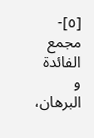[٥]- مجمع الفائدة و البرهان،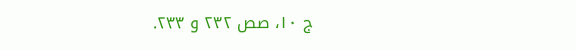ج ١٠، صص ٢٣٢ و ٢٣٣.